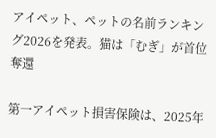アイペット、ペットの名前ランキング2026を発表。猫は「むぎ」が首位奪還

第一アイペット損害保険は、2025年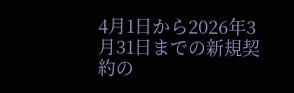4月1日から2026年3月31日までの新規契約の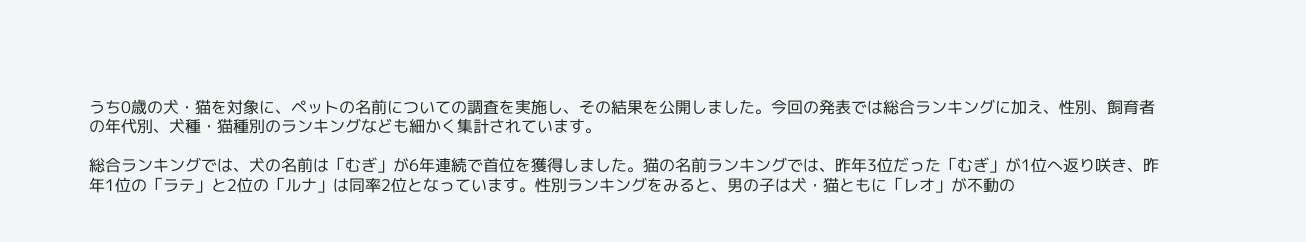うち0歳の犬・猫を対象に、ペットの名前についての調査を実施し、その結果を公開しました。今回の発表では総合ランキングに加え、性別、飼育者の年代別、犬種・猫種別のランキングなども細かく集計されています。

総合ランキングでは、犬の名前は「むぎ」が6年連続で首位を獲得しました。猫の名前ランキングでは、昨年3位だった「むぎ」が1位へ返り咲き、昨年1位の「ラテ」と2位の「ルナ」は同率2位となっています。性別ランキングをみると、男の子は犬・猫ともに「レオ」が不動の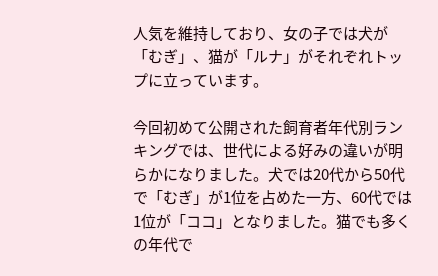人気を維持しており、女の子では犬が「むぎ」、猫が「ルナ」がそれぞれトップに立っています。

今回初めて公開された飼育者年代別ランキングでは、世代による好みの違いが明らかになりました。犬では20代から50代で「むぎ」が1位を占めた一方、60代では1位が「ココ」となりました。猫でも多くの年代で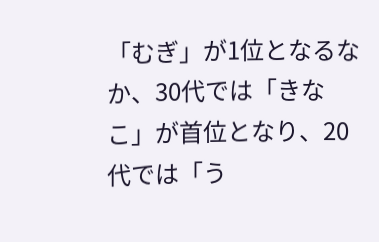「むぎ」が1位となるなか、30代では「きなこ」が首位となり、20代では「う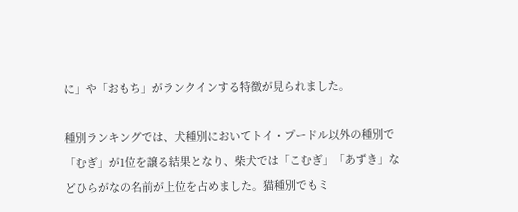に」や「おもち」がランクインする特徴が見られました。

種別ランキングでは、犬種別においてトイ・プードル以外の種別で「むぎ」が1位を譲る結果となり、柴犬では「こむぎ」「あずき」などひらがなの名前が上位を占めました。猫種別でもミ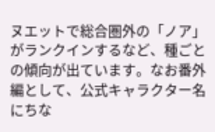ヌエットで総合圏外の「ノア」がランクインするなど、種ごとの傾向が出ています。なお番外編として、公式キャラクター名にちな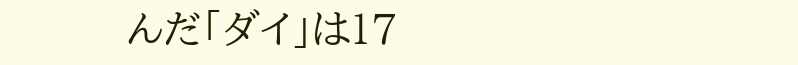んだ「ダイ」は17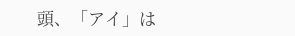頭、「アイ」は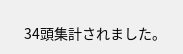34頭集計されました。